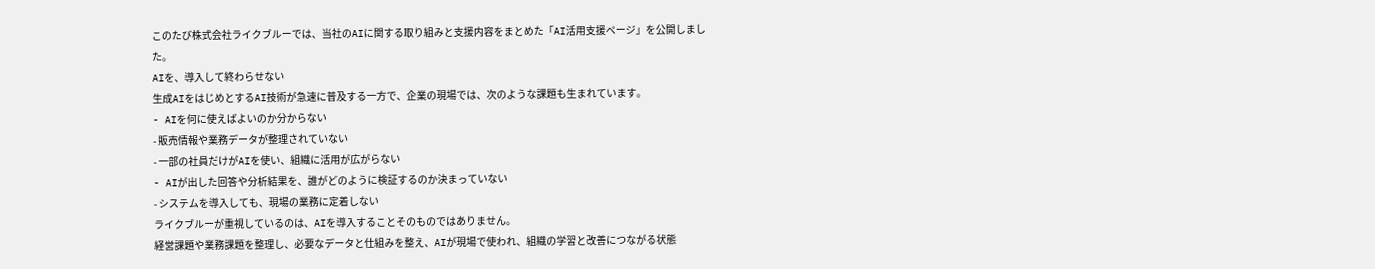このたび株式会社ライクブルーでは、当社のAIに関する取り組みと支援内容をまとめた「AI活用支援ページ」を公開しました。
AIを、導入して終わらせない
生成AIをはじめとするAI技術が急速に普及する一方で、企業の現場では、次のような課題も生まれています。
- AIを何に使えばよいのか分からない
- 販売情報や業務データが整理されていない
- 一部の社員だけがAIを使い、組織に活用が広がらない
- AIが出した回答や分析結果を、誰がどのように検証するのか決まっていない
- システムを導入しても、現場の業務に定着しない
ライクブルーが重視しているのは、AIを導入することそのものではありません。
経営課題や業務課題を整理し、必要なデータと仕組みを整え、AIが現場で使われ、組織の学習と改善につながる状態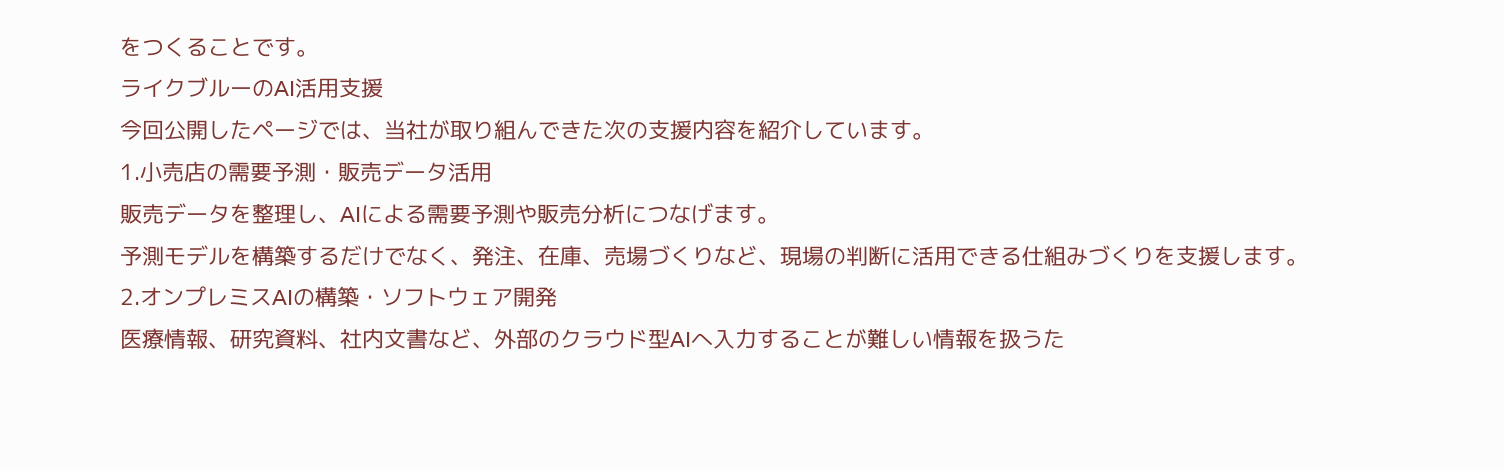をつくることです。
ライクブルーのAI活用支援
今回公開したページでは、当社が取り組んできた次の支援内容を紹介しています。
1.小売店の需要予測・販売データ活用
販売データを整理し、AIによる需要予測や販売分析につなげます。
予測モデルを構築するだけでなく、発注、在庫、売場づくりなど、現場の判断に活用できる仕組みづくりを支援します。
2.オンプレミスAIの構築・ソフトウェア開発
医療情報、研究資料、社内文書など、外部のクラウド型AIへ入力することが難しい情報を扱うた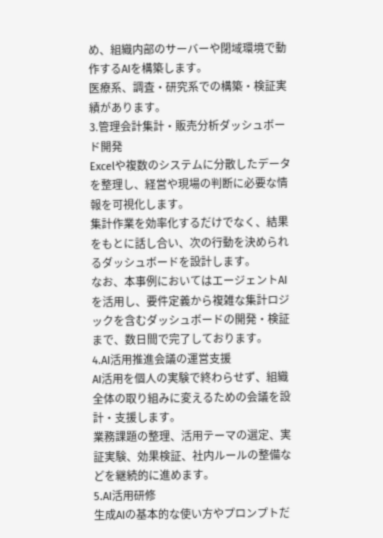め、組織内部のサーバーや閉域環境で動作するAIを構築します。
医療系、調査・研究系での構築・検証実績があります。
3.管理会計集計・販売分析ダッシュボード開発
Excelや複数のシステムに分散したデータを整理し、経営や現場の判断に必要な情報を可視化します。
集計作業を効率化するだけでなく、結果をもとに話し合い、次の行動を決められるダッシュボードを設計します。
なお、本事例においてはエージェントAIを活用し、要件定義から複雑な集計ロジックを含むダッシュボードの開発・検証まで、数日間で完了しております。
4.AI活用推進会議の運営支援
AI活用を個人の実験で終わらせず、組織全体の取り組みに変えるための会議を設計・支援します。
業務課題の整理、活用テーマの選定、実証実験、効果検証、社内ルールの整備などを継続的に進めます。
5.AI活用研修
生成AIの基本的な使い方やプロンプトだ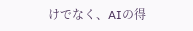けでなく、AIの得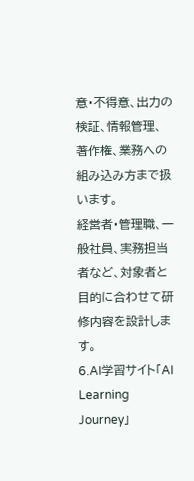意・不得意、出力の検証、情報管理、著作権、業務への組み込み方まで扱います。
経営者・管理職、一般社員、実務担当者など、対象者と目的に合わせて研修内容を設計します。
6.AI学習サイト「AI Learning Journey」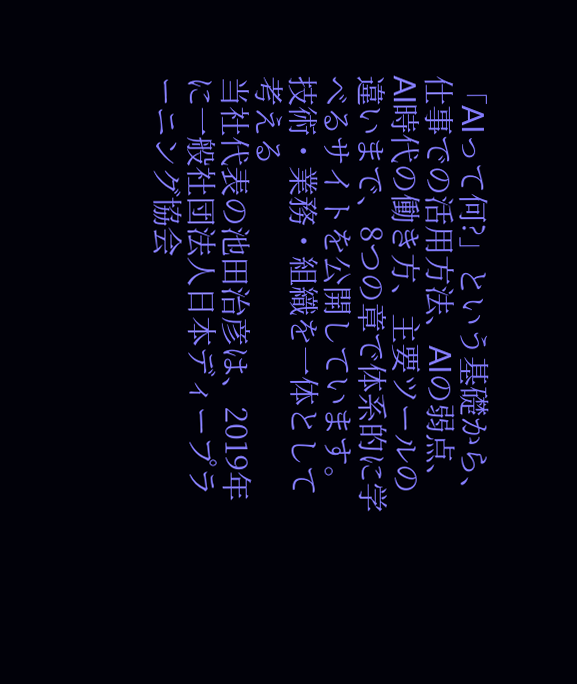「AIって何?」という基礎から、仕事での活用方法、AIの弱点、AI時代の働き方、主要ツールの違いまで、8つの章で体系的に学べるサイトを公開しています。
技術・業務・組織を一体として考える
当社代表の池田治彦は、2019年に一般社団法人日本ディープラーニング協会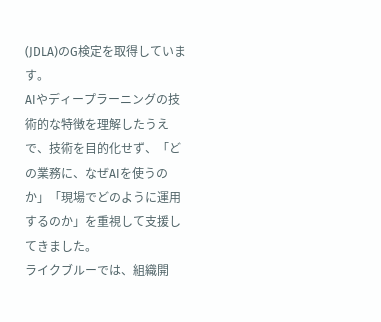(JDLA)のG検定を取得しています。
AIやディープラーニングの技術的な特徴を理解したうえで、技術を目的化せず、「どの業務に、なぜAIを使うのか」「現場でどのように運用するのか」を重視して支援してきました。
ライクブルーでは、組織開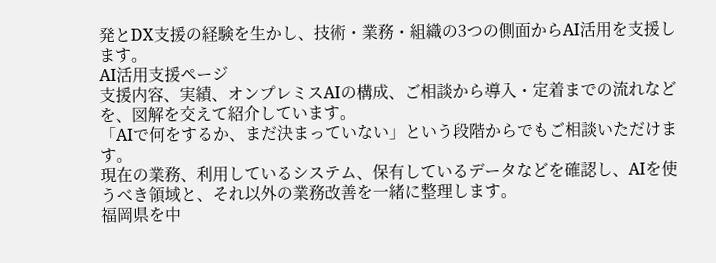発とDX支援の経験を生かし、技術・業務・組織の3つの側面からAI活用を支援します。
AI活用支援ページ
支援内容、実績、オンプレミスAIの構成、ご相談から導入・定着までの流れなどを、図解を交えて紹介しています。
「AIで何をするか、まだ決まっていない」という段階からでもご相談いただけます。
現在の業務、利用しているシステム、保有しているデータなどを確認し、AIを使うべき領域と、それ以外の業務改善を一緒に整理します。
福岡県を中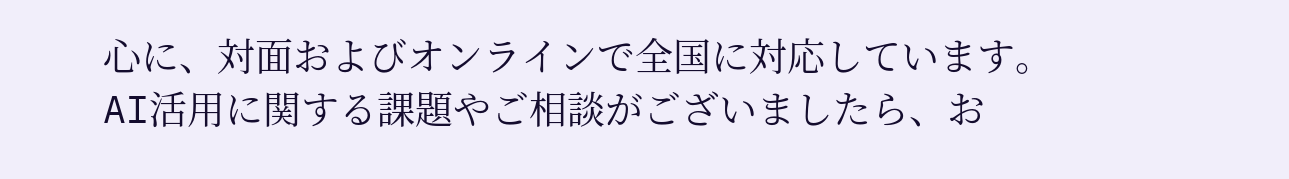心に、対面およびオンラインで全国に対応しています。
AI活用に関する課題やご相談がございましたら、お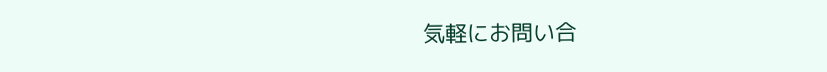気軽にお問い合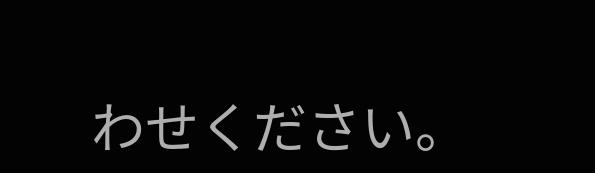わせください。